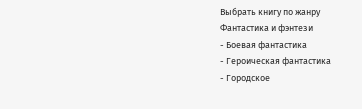Выбрать книгу по жанру
Фантастика и фэнтези
- Боевая фантастика
- Героическая фантастика
- Городское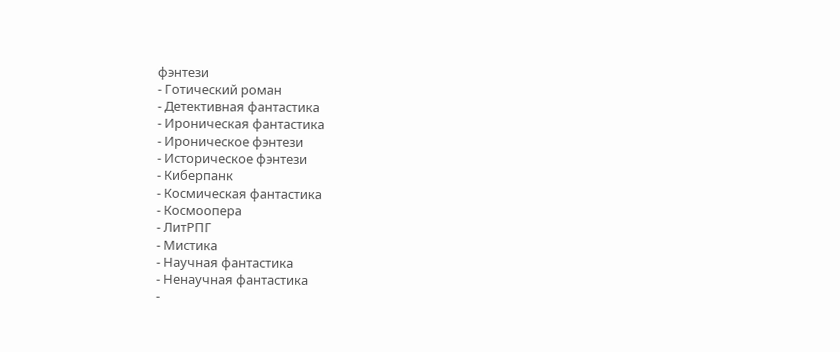фэнтези
- Готический роман
- Детективная фантастика
- Ироническая фантастика
- Ироническое фэнтези
- Историческое фэнтези
- Киберпанк
- Космическая фантастика
- Космоопера
- ЛитРПГ
- Мистика
- Научная фантастика
- Ненаучная фантастика
-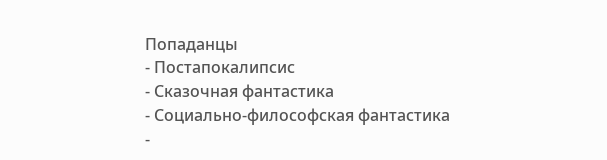Попаданцы
- Постапокалипсис
- Сказочная фантастика
- Социально-философская фантастика
-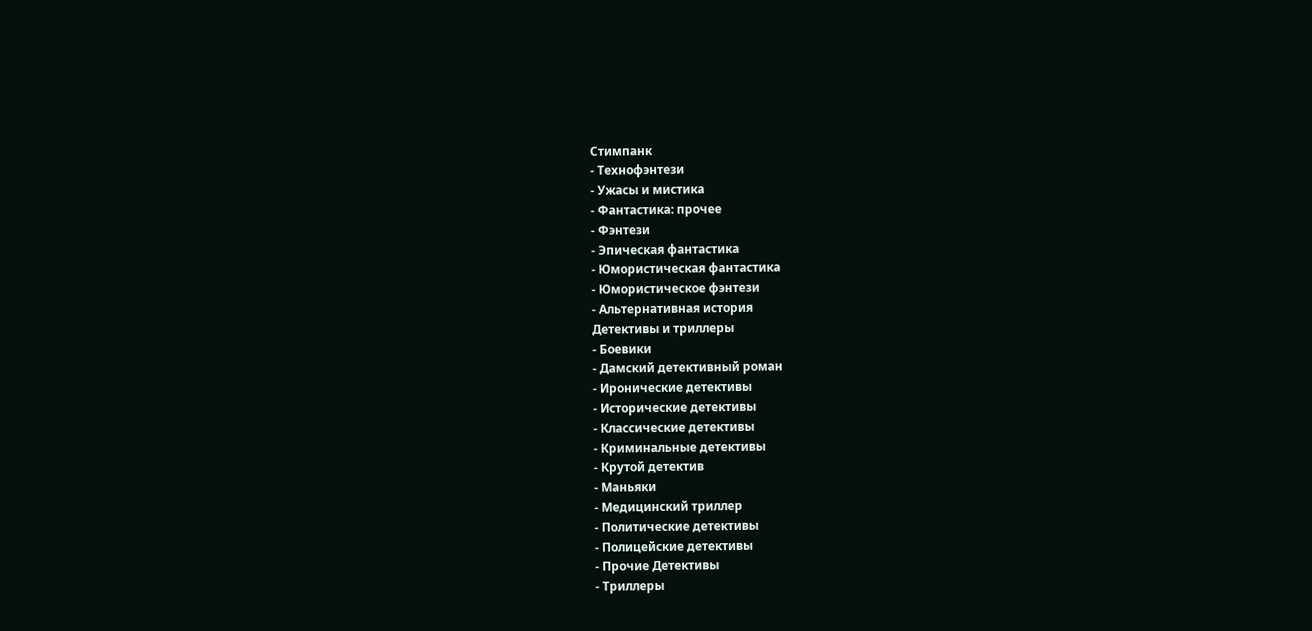Стимпанк
- Технофэнтези
- Ужасы и мистика
- Фантастика: прочее
- Фэнтези
- Эпическая фантастика
- Юмористическая фантастика
- Юмористическое фэнтези
- Альтернативная история
Детективы и триллеры
- Боевики
- Дамский детективный роман
- Иронические детективы
- Исторические детективы
- Классические детективы
- Криминальные детективы
- Крутой детектив
- Маньяки
- Медицинский триллер
- Политические детективы
- Полицейские детективы
- Прочие Детективы
- Триллеры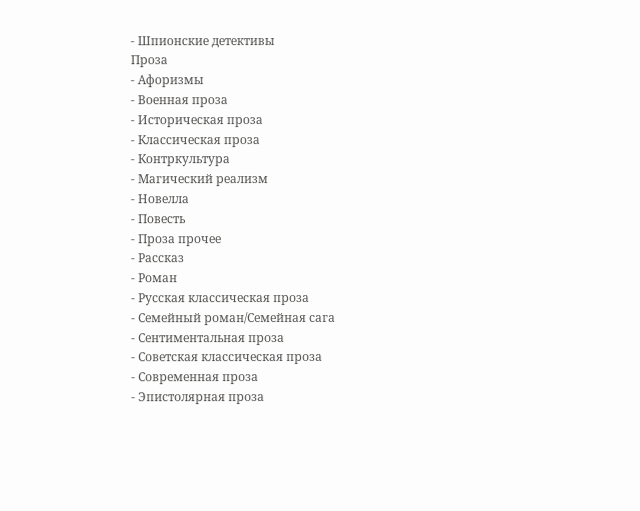- Шпионские детективы
Проза
- Афоризмы
- Военная проза
- Историческая проза
- Классическая проза
- Контркультура
- Магический реализм
- Новелла
- Повесть
- Проза прочее
- Рассказ
- Роман
- Русская классическая проза
- Семейный роман/Семейная сага
- Сентиментальная проза
- Советская классическая проза
- Современная проза
- Эпистолярная проза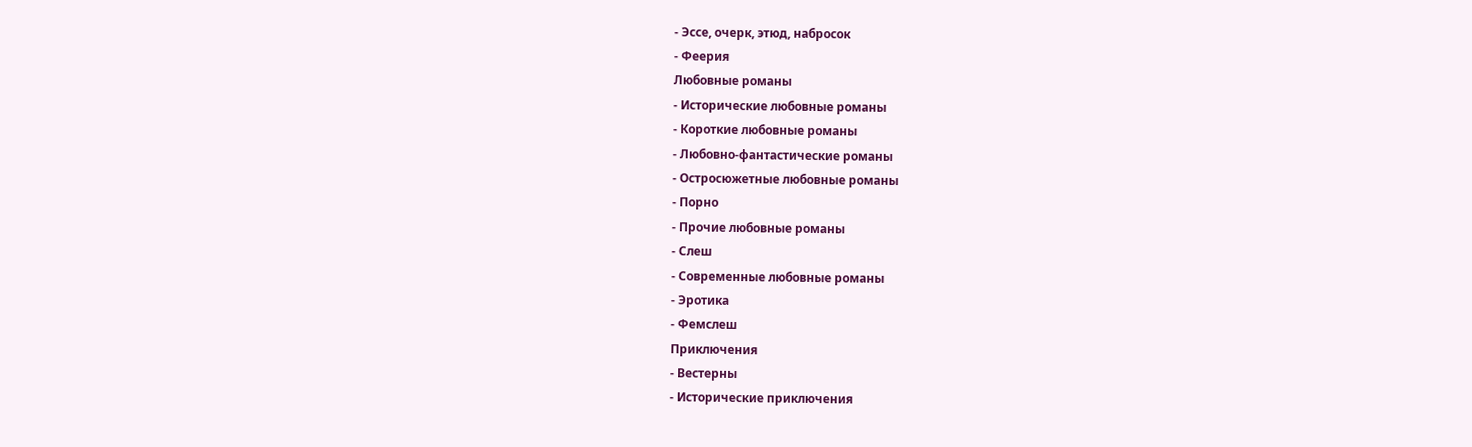- Эссе, очерк, этюд, набросок
- Феерия
Любовные романы
- Исторические любовные романы
- Короткие любовные романы
- Любовно-фантастические романы
- Остросюжетные любовные романы
- Порно
- Прочие любовные романы
- Слеш
- Современные любовные романы
- Эротика
- Фемслеш
Приключения
- Вестерны
- Исторические приключения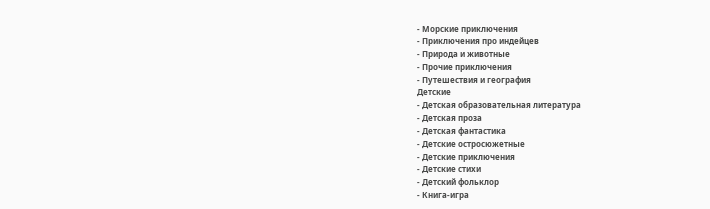- Морские приключения
- Приключения про индейцев
- Природа и животные
- Прочие приключения
- Путешествия и география
Детские
- Детская образовательная литература
- Детская проза
- Детская фантастика
- Детские остросюжетные
- Детские приключения
- Детские стихи
- Детский фольклор
- Книга-игра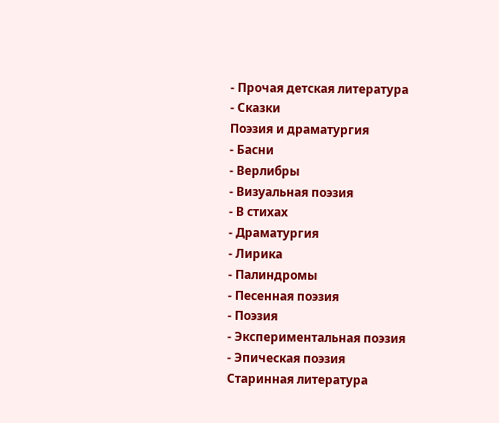- Прочая детская литература
- Сказки
Поэзия и драматургия
- Басни
- Верлибры
- Визуальная поэзия
- В стихах
- Драматургия
- Лирика
- Палиндромы
- Песенная поэзия
- Поэзия
- Экспериментальная поэзия
- Эпическая поэзия
Старинная литература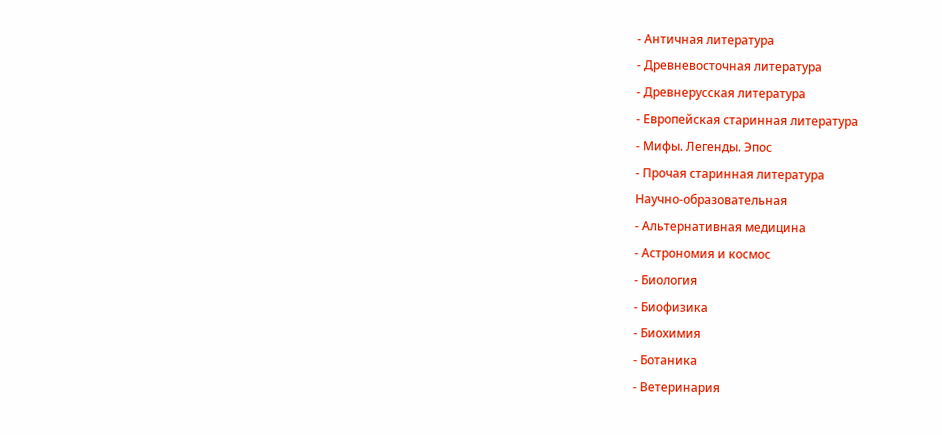- Античная литература
- Древневосточная литература
- Древнерусская литература
- Европейская старинная литература
- Мифы. Легенды. Эпос
- Прочая старинная литература
Научно-образовательная
- Альтернативная медицина
- Астрономия и космос
- Биология
- Биофизика
- Биохимия
- Ботаника
- Ветеринария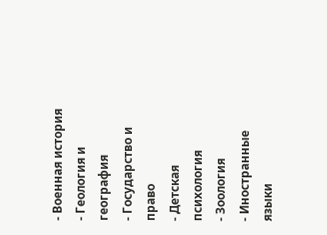- Военная история
- Геология и география
- Государство и право
- Детская психология
- Зоология
- Иностранные языки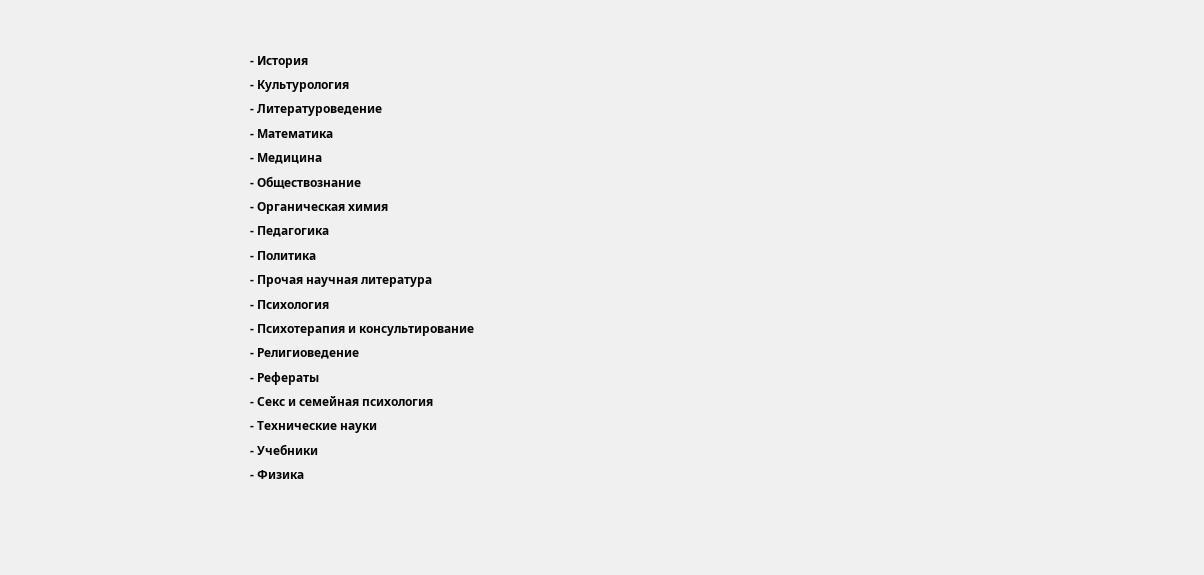- История
- Культурология
- Литературоведение
- Математика
- Медицина
- Обществознание
- Органическая химия
- Педагогика
- Политика
- Прочая научная литература
- Психология
- Психотерапия и консультирование
- Религиоведение
- Рефераты
- Секс и семейная психология
- Технические науки
- Учебники
- Физика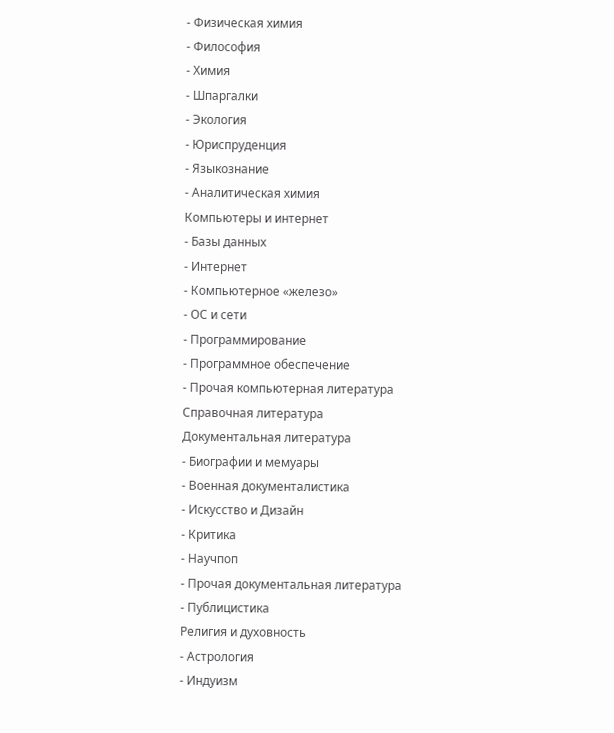- Физическая химия
- Философия
- Химия
- Шпаргалки
- Экология
- Юриспруденция
- Языкознание
- Аналитическая химия
Компьютеры и интернет
- Базы данных
- Интернет
- Компьютерное «железо»
- ОС и сети
- Программирование
- Программное обеспечение
- Прочая компьютерная литература
Справочная литература
Документальная литература
- Биографии и мемуары
- Военная документалистика
- Искусство и Дизайн
- Критика
- Научпоп
- Прочая документальная литература
- Публицистика
Религия и духовность
- Астрология
- Индуизм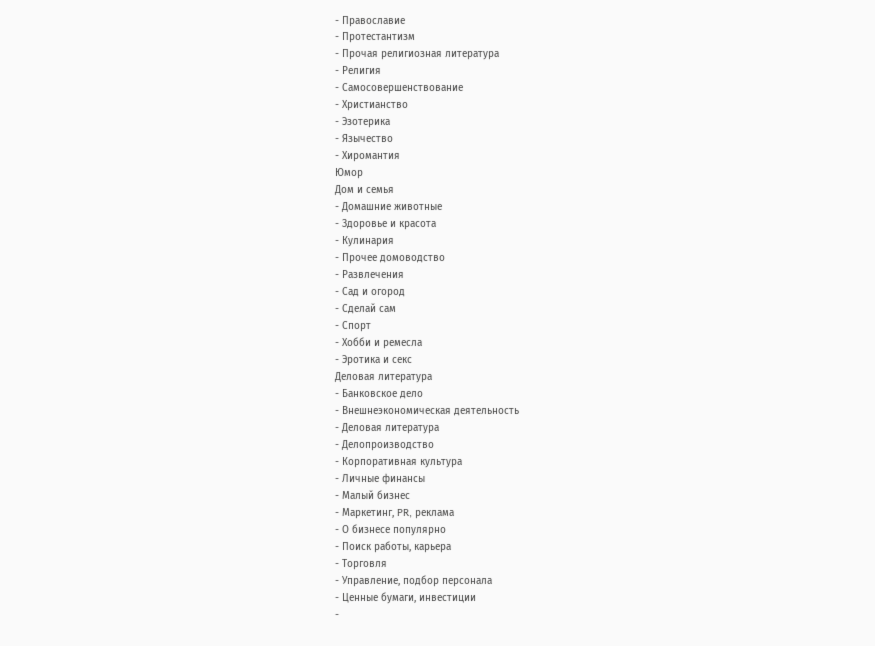- Православие
- Протестантизм
- Прочая религиозная литература
- Религия
- Самосовершенствование
- Христианство
- Эзотерика
- Язычество
- Хиромантия
Юмор
Дом и семья
- Домашние животные
- Здоровье и красота
- Кулинария
- Прочее домоводство
- Развлечения
- Сад и огород
- Сделай сам
- Спорт
- Хобби и ремесла
- Эротика и секс
Деловая литература
- Банковское дело
- Внешнеэкономическая деятельность
- Деловая литература
- Делопроизводство
- Корпоративная культура
- Личные финансы
- Малый бизнес
- Маркетинг, PR, реклама
- О бизнесе популярно
- Поиск работы, карьера
- Торговля
- Управление, подбор персонала
- Ценные бумаги, инвестиции
-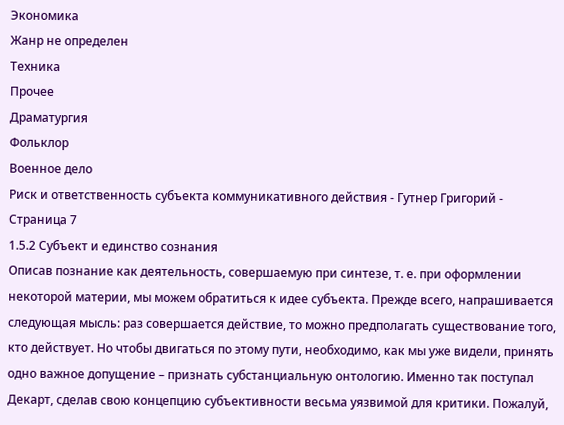Экономика
Жанр не определен
Техника
Прочее
Драматургия
Фольклор
Военное дело
Риск и ответственность субъекта коммуникативного действия - Гутнер Григорий - Страница 7
1.5.2 Субъект и единство сознания
Описав познание как деятельность, совершаемую при синтезе, т. е. при оформлении некоторой материи, мы можем обратиться к идее субъекта. Прежде всего, напрашивается следующая мысль: раз совершается действие, то можно предполагать существование того, кто действует. Но чтобы двигаться по этому пути, необходимо, как мы уже видели, принять одно важное допущение – признать субстанциальную онтологию. Именно так поступал Декарт, сделав свою концепцию субъективности весьма уязвимой для критики. Пожалуй,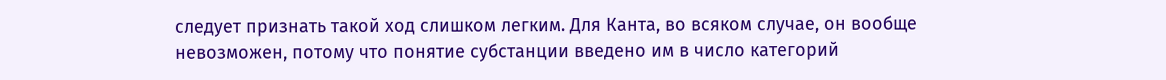следует признать такой ход слишком легким. Для Канта, во всяком случае, он вообще невозможен, потому что понятие субстанции введено им в число категорий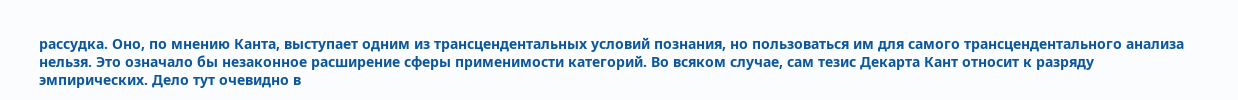рассудка. Оно, по мнению Канта, выступает одним из трансцендентальных условий познания, но пользоваться им для самого трансцендентального анализа нельзя. Это означало бы незаконное расширение сферы применимости категорий. Во всяком случае, сам тезис Декарта Кант относит к разряду эмпирических. Дело тут очевидно в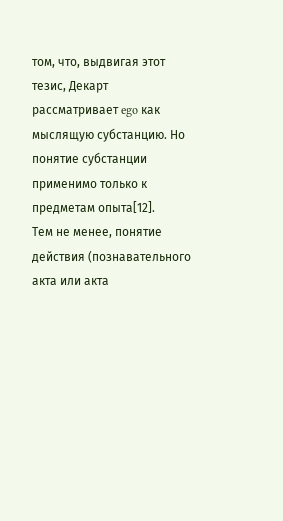том, что, выдвигая этот тезис, Декарт рассматривает ego как мыслящую субстанцию. Но понятие субстанции применимо только к предметам опыта[12].
Тем не менее, понятие действия (познавательного акта или акта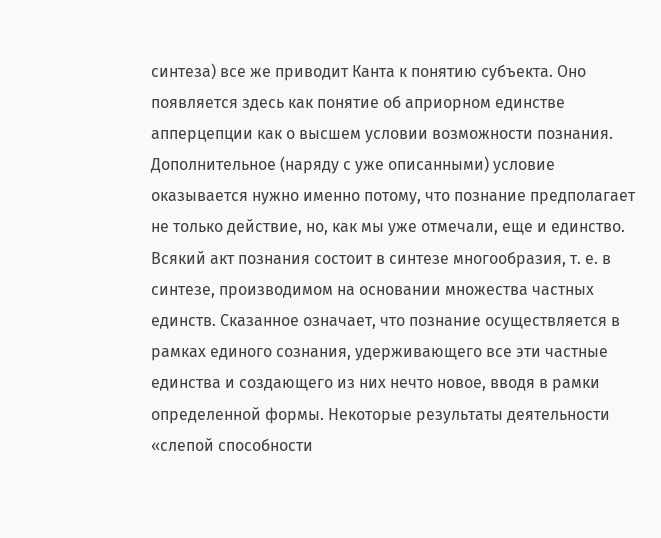синтеза) все же приводит Канта к понятию субъекта. Оно появляется здесь как понятие об априорном единстве апперцепции как о высшем условии возможности познания. Дополнительное (наряду с уже описанными) условие оказывается нужно именно потому, что познание предполагает не только действие, но, как мы уже отмечали, еще и единство. Всякий акт познания состоит в синтезе многообразия, т. е. в синтезе, производимом на основании множества частных единств. Сказанное означает, что познание осуществляется в рамках единого сознания, удерживающего все эти частные единства и создающего из них нечто новое, вводя в рамки определенной формы. Некоторые результаты деятельности «слепой способности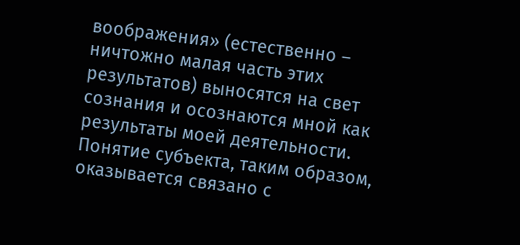воображения» (естественно – ничтожно малая часть этих результатов) выносятся на свет сознания и осознаются мной как результаты моей деятельности.
Понятие субъекта, таким образом, оказывается связано с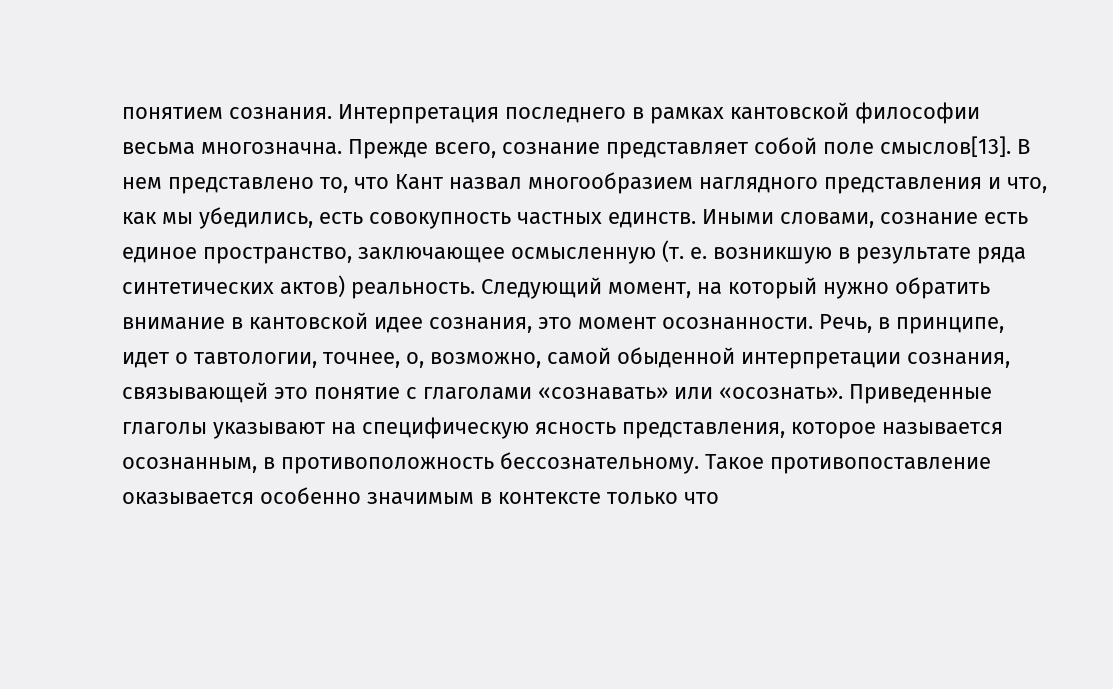понятием сознания. Интерпретация последнего в рамках кантовской философии весьма многозначна. Прежде всего, сознание представляет собой поле смыслов[13]. В нем представлено то, что Кант назвал многообразием наглядного представления и что, как мы убедились, есть совокупность частных единств. Иными словами, сознание есть единое пространство, заключающее осмысленную (т. е. возникшую в результате ряда синтетических актов) реальность. Следующий момент, на который нужно обратить внимание в кантовской идее сознания, это момент осознанности. Речь, в принципе, идет о тавтологии, точнее, о, возможно, самой обыденной интерпретации сознания, связывающей это понятие с глаголами «сознавать» или «осознать». Приведенные глаголы указывают на специфическую ясность представления, которое называется осознанным, в противоположность бессознательному. Такое противопоставление оказывается особенно значимым в контексте только что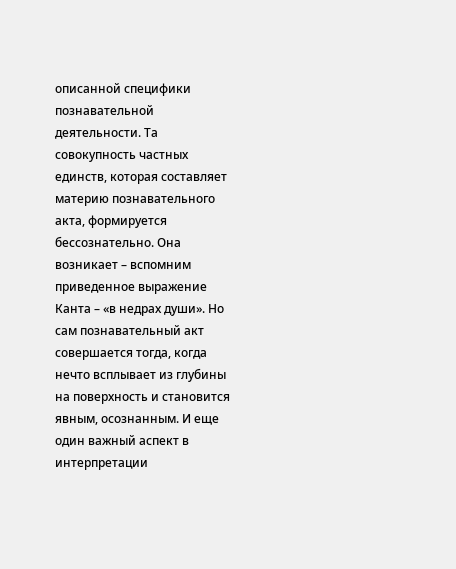описанной специфики познавательной деятельности. Та совокупность частных единств, которая составляет материю познавательного акта, формируется бессознательно. Она возникает – вспомним приведенное выражение Канта – «в недрах души». Но сам познавательный акт совершается тогда, когда нечто всплывает из глубины на поверхность и становится явным, осознанным. И еще один важный аспект в интерпретации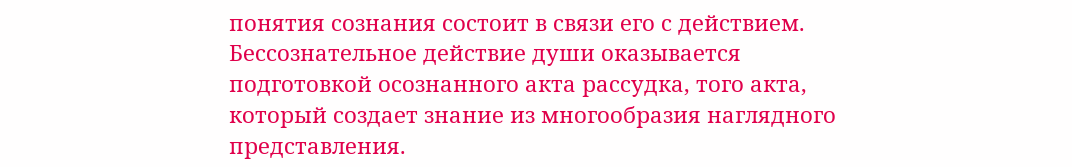понятия сознания состоит в связи его с действием. Бессознательное действие души оказывается подготовкой осознанного акта рассудка, того акта, который создает знание из многообразия наглядного представления.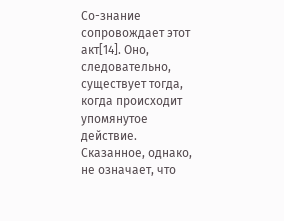Со-знание сопровождает этот акт[14]. Оно, следовательно, существует тогда, когда происходит упомянутое действие. Сказанное, однако, не означает, что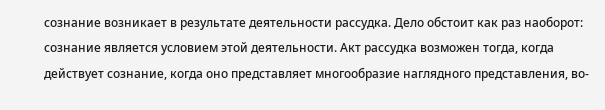сознание возникает в результате деятельности рассудка. Дело обстоит как раз наоборот: сознание является условием этой деятельности. Акт рассудка возможен тогда, когда действует сознание, когда оно представляет многообразие наглядного представления, во-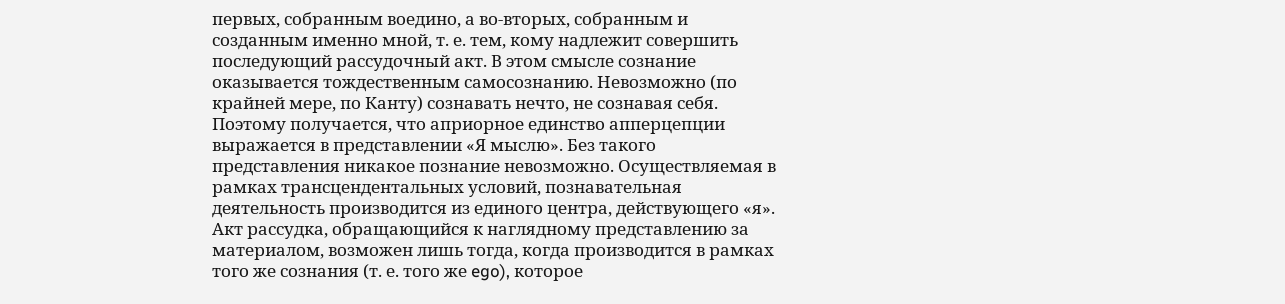первых, собранным воедино, а во-вторых, собранным и созданным именно мной, т. е. тем, кому надлежит совершить последующий рассудочный акт. В этом смысле сознание оказывается тождественным самосознанию. Невозможно (по крайней мере, по Канту) сознавать нечто, не сознавая себя. Поэтому получается, что априорное единство апперцепции выражается в представлении «Я мыслю». Без такого представления никакое познание невозможно. Осуществляемая в рамках трансцендентальных условий, познавательная деятельность производится из единого центра, действующего «я». Акт рассудка, обращающийся к наглядному представлению за материалом, возможен лишь тогда, когда производится в рамках того же сознания (т. е. того же ego), которое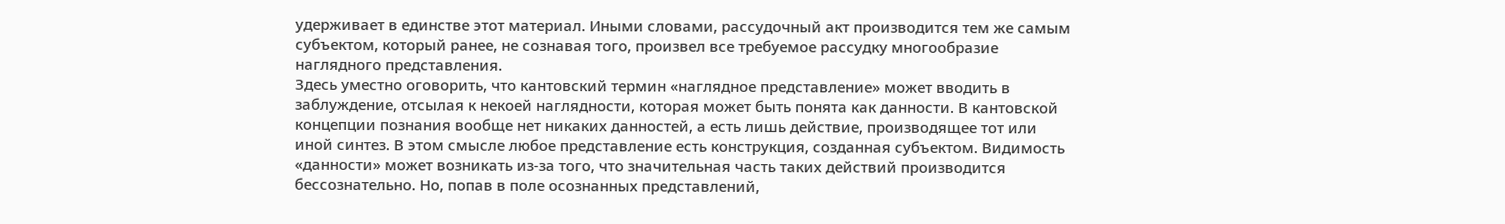удерживает в единстве этот материал. Иными словами, рассудочный акт производится тем же самым субъектом, который ранее, не сознавая того, произвел все требуемое рассудку многообразие наглядного представления.
Здесь уместно оговорить, что кантовский термин «наглядное представление» может вводить в заблуждение, отсылая к некоей наглядности, которая может быть понята как данности. В кантовской концепции познания вообще нет никаких данностей, а есть лишь действие, производящее тот или иной синтез. В этом смысле любое представление есть конструкция, созданная субъектом. Видимость «данности» может возникать из-за того, что значительная часть таких действий производится бессознательно. Но, попав в поле осознанных представлений,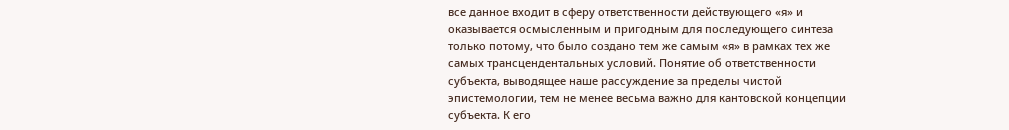все данное входит в сферу ответственности действующего «я» и оказывается осмысленным и пригодным для последующего синтеза только потому, что было создано тем же самым «я» в рамках тех же самых трансцендентальных условий. Понятие об ответственности субъекта, выводящее наше рассуждение за пределы чистой эпистемологии, тем не менее весьма важно для кантовской концепции субъекта. К его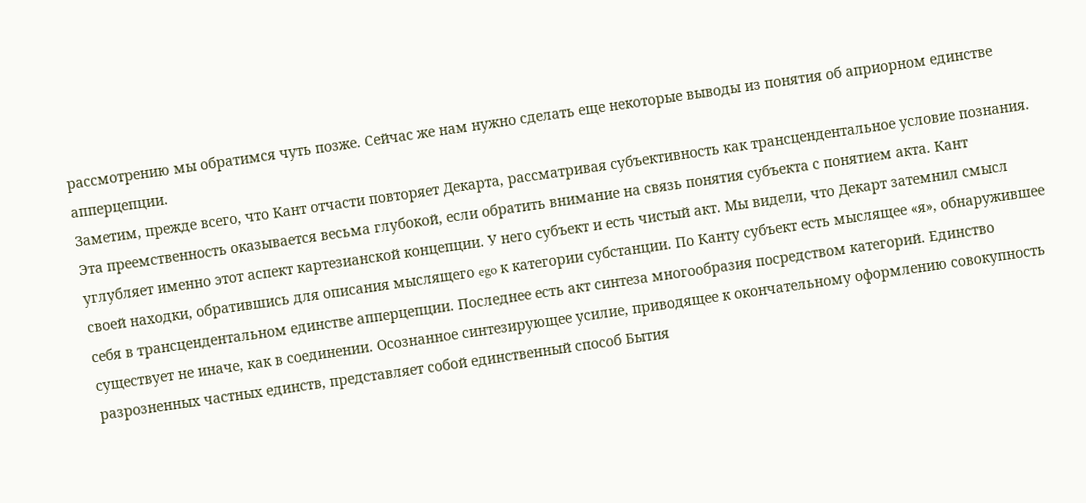рассмотрению мы обратимся чуть позже. Сейчас же нам нужно сделать еще некоторые выводы из понятия об априорном единстве апперцепции.
Заметим, прежде всего, что Кант отчасти повторяет Декарта, рассматривая субъективность как трансцендентальное условие познания. Эта преемственность оказывается весьма глубокой, если обратить внимание на связь понятия субъекта с понятием акта. Кант углубляет именно этот аспект картезианской концепции. У него субъект и есть чистый акт. Мы видели, что Декарт затемнил смысл своей находки, обратившись для описания мыслящего ego к категории субстанции. По Канту субъект есть мыслящее «я», обнаружившее себя в трансцендентальном единстве апперцепции. Последнее есть акт синтеза многообразия посредством категорий. Единство существует не иначе, как в соединении. Осознанное синтезирующее усилие, приводящее к окончательному оформлению совокупность разрозненных частных единств, представляет собой единственный способ Бытия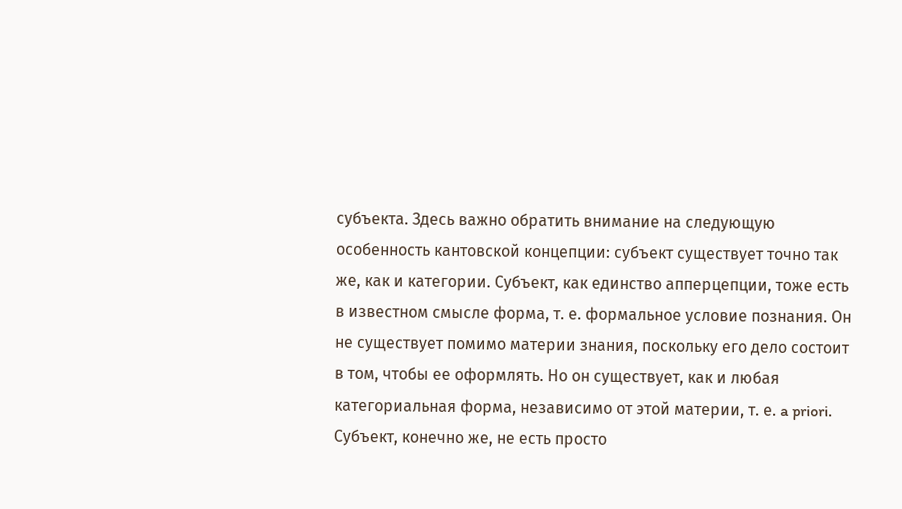субъекта. Здесь важно обратить внимание на следующую особенность кантовской концепции: субъект существует точно так же, как и категории. Субъект, как единство апперцепции, тоже есть в известном смысле форма, т. е. формальное условие познания. Он не существует помимо материи знания, поскольку его дело состоит в том, чтобы ее оформлять. Но он существует, как и любая категориальная форма, независимо от этой материи, т. е. a priori. Субъект, конечно же, не есть просто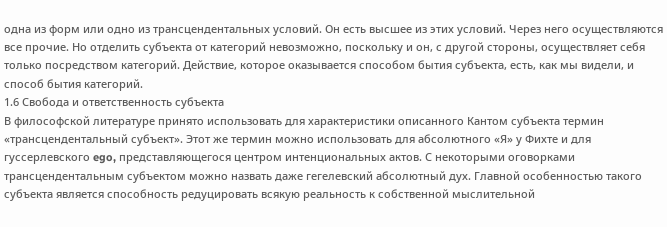одна из форм или одно из трансцендентальных условий. Он есть высшее из этих условий. Через него осуществляются все прочие. Но отделить субъекта от категорий невозможно, поскольку и он, с другой стороны, осуществляет себя только посредством категорий. Действие, которое оказывается способом бытия субъекта, есть, как мы видели, и способ бытия категорий.
1.6 Свобода и ответственность субъекта
В философской литературе принято использовать для характеристики описанного Кантом субъекта термин «трансцендентальный субъект». Этот же термин можно использовать для абсолютного «Я» у Фихте и для гуссерлевского ego, представляющегося центром интенциональных актов. С некоторыми оговорками трансцендентальным субъектом можно назвать даже гегелевский абсолютный дух. Главной особенностью такого субъекта является способность редуцировать всякую реальность к собственной мыслительной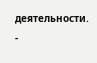деятельности.
-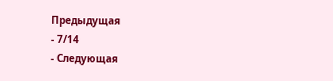Предыдущая
- 7/14
- Следующая